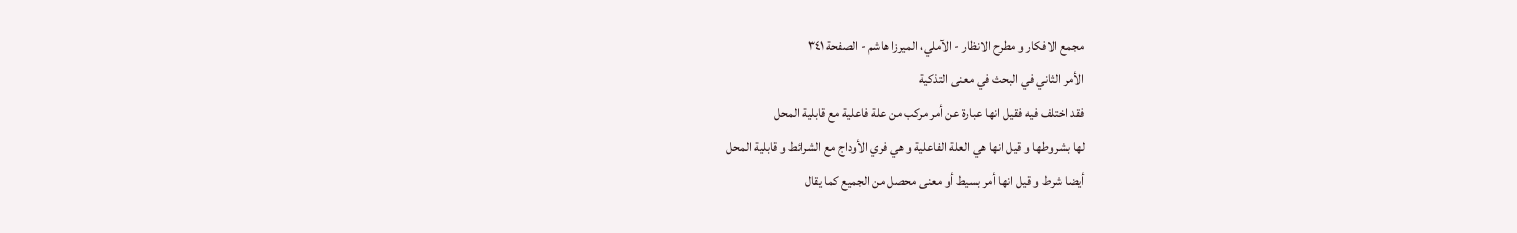مجمع الافكار و مطرح الانظار - الآملي، الميرزا هاشم - الصفحة ٣٤١
الأمر الثاني في البحث في معنى التذكية
فقد اختلف فيه فقيل انها عبارة عن أمر مركب من علة فاعلية مع قابلية المحل
لها بشروطها و قيل انها هي العلة الفاعلية و هي فري الأوداج مع الشرائط و قابلية المحل
أيضا شرط و قيل انها أمر بسيط أو معنى محصل من الجميع كما يقال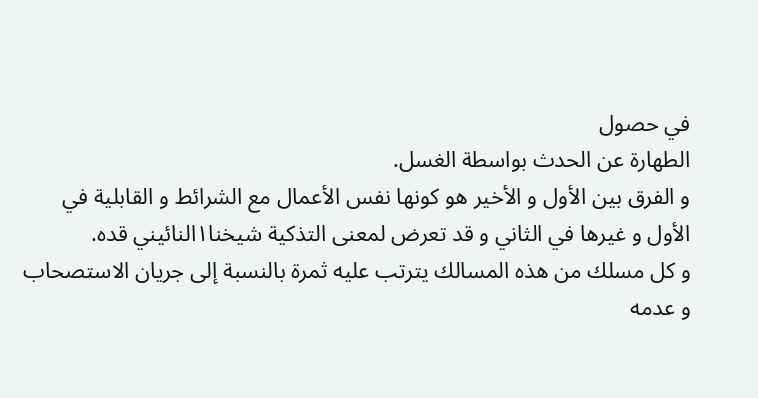في حصول
الطهارة عن الحدث بواسطة الغسل.
و الفرق بين الأول و الأخير هو كونها نفس الأعمال مع الشرائط و القابلية في
الأول و غيرها في الثاني و قد تعرض لمعنى التذكية شيخنا١النائيني قده.
و كل مسلك من هذه المسالك يترتب عليه ثمرة بالنسبة إلى جريان الاستصحاب
و عدمه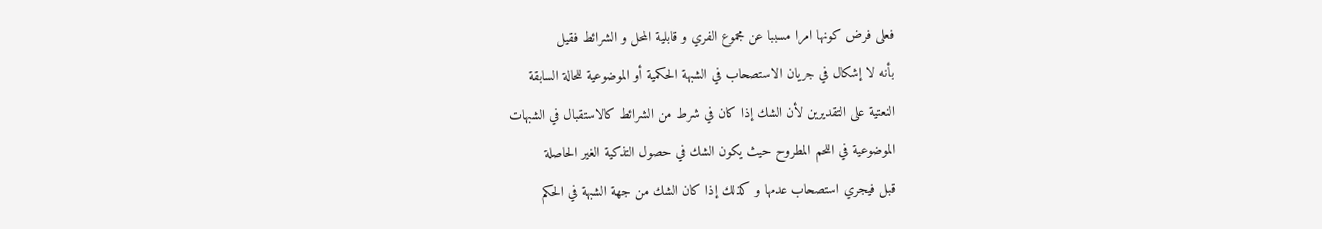فعلى فرض كونها امرا مسببا عن مجموع الفري و قابلية المحل و الشرائط فقيل
بأنه لا إشكال في جريان الاستصحاب في الشبهة الحكمية أو الموضوعية للحالة السابقة
النعتية على التقديرين لأن الشك إذا كان في شرط من الشرائط كالاستقبال في الشبهات
الموضوعية في اللحم المطروح حيث يكون الشك في حصول التذكية الغير الحاصلة
قبل فيجري استصحاب عدمها و كذلك إذا كان الشك من جهة الشبهة في الحكم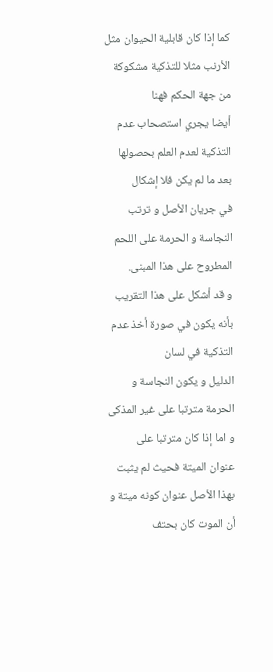كما إذا كان قابلية الحيوان مثل الأرنب مثلا للتذكية مشكوكة من جهة الحكم فهنا
أيضا يجري استصحاب عدم التذكية لعدم العلم بحصولها بعد ما لم يكن فلا إشكال
في جريان الأصل و ترتب النجاسة و الحرمة على اللحم المطروح على هذا المبنى.
و قد أشكل على هذا التقريب بأنه يكون في صورة أخذ عدم التذكية في لسان
الدليل و يكون النجاسة و الحرمة مترتبا على غير المذكى و اما إذا كان مترتبا على
عنوان الميتة فحيث لم يثبت بهذا الأصل عنوان كونه ميتة و أن الموت كان بحتف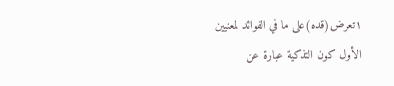١تعرض(قده)على ما في الفوائد لمعنيين الأول كون التذكية عبارة عن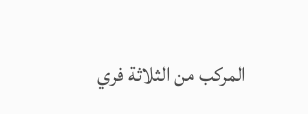المركب من الثلاثة فري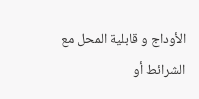الأوداج و قابلية المحل مع الشرائط أو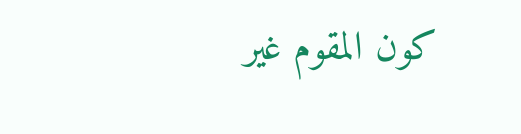كون المقوم غير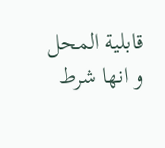قابلية المحل و انها شرط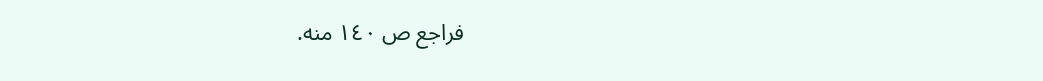فراجع ص ١٤٠ منه.